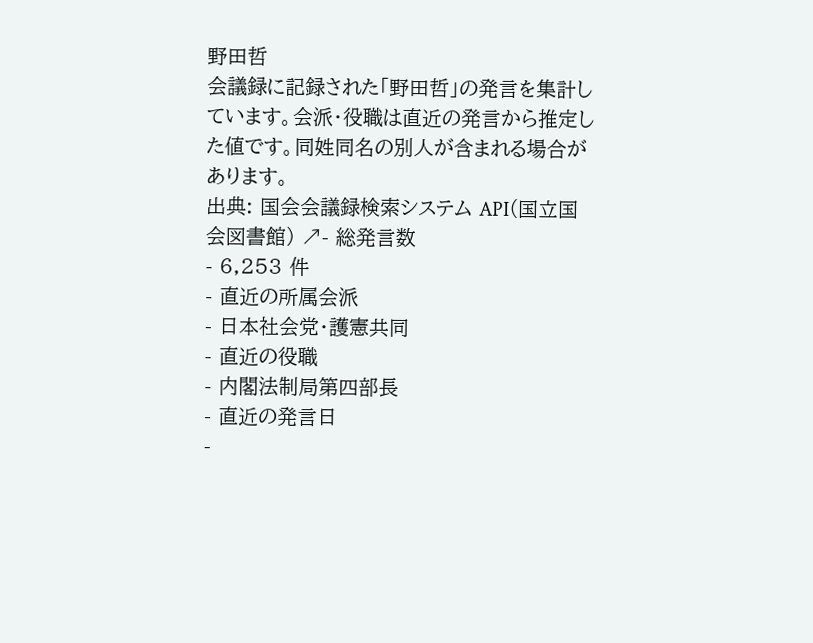野田哲
会議録に記録された「野田哲」の発言を集計しています。会派・役職は直近の発言から推定した値です。同姓同名の別人が含まれる場合があります。
出典: 国会会議録検索システム API(国立国会図書館) ↗- 総発言数
- 6,253 件
- 直近の所属会派
- 日本社会党・護憲共同
- 直近の役職
- 内閣法制局第四部長
- 直近の発言日
-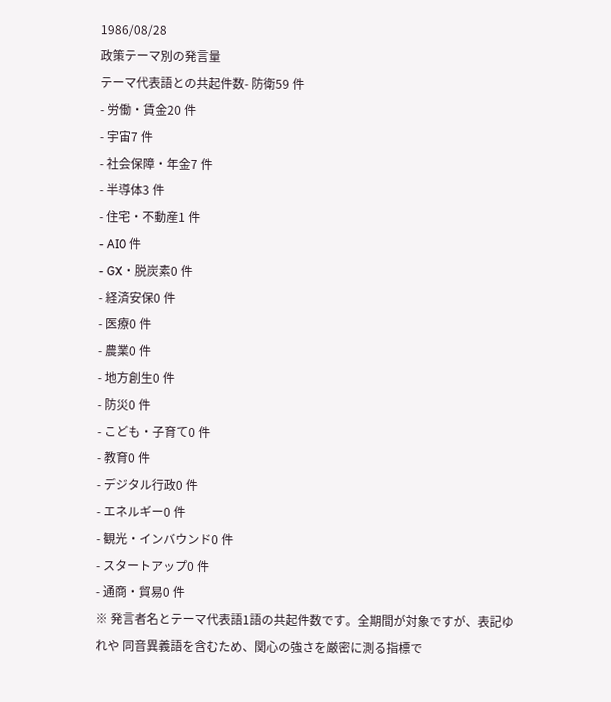1986/08/28
政策テーマ別の発言量
テーマ代表語との共起件数- 防衛59 件
- 労働・賃金20 件
- 宇宙7 件
- 社会保障・年金7 件
- 半導体3 件
- 住宅・不動産1 件
- AI0 件
- GX・脱炭素0 件
- 経済安保0 件
- 医療0 件
- 農業0 件
- 地方創生0 件
- 防災0 件
- こども・子育て0 件
- 教育0 件
- デジタル行政0 件
- エネルギー0 件
- 観光・インバウンド0 件
- スタートアップ0 件
- 通商・貿易0 件
※ 発言者名とテーマ代表語1語の共起件数です。全期間が対象ですが、表記ゆれや 同音異義語を含むため、関心の強さを厳密に測る指標で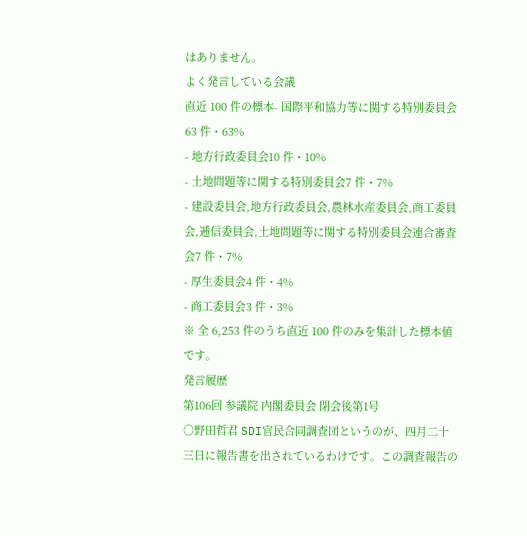はありません。
よく発言している会議
直近 100 件の標本- 国際平和協力等に関する特別委員会63 件・63%
- 地方行政委員会10 件・10%
- 土地問題等に関する特別委員会7 件・7%
- 建設委員会,地方行政委員会,農林水産委員会,商工委員会,逓信委員会,土地問題等に関する特別委員会連合審査会7 件・7%
- 厚生委員会4 件・4%
- 商工委員会3 件・3%
※ 全 6,253 件のうち直近 100 件のみを集計した標本値です。
発言履歴
第106回 参議院 内閣委員会 閉会後第1号
○野田哲君 SDI官民合同調査団というのが、四月二十三日に報告書を出されているわけです。この調査報告の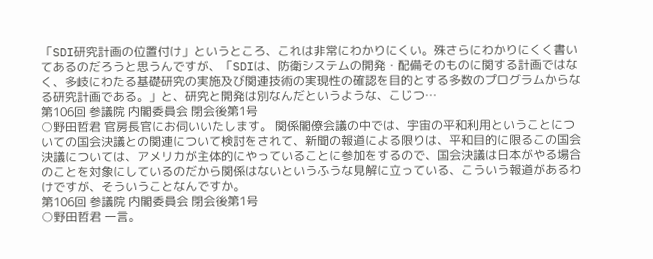「SDI研究計画の位置付け」というところ、これは非常にわかりにくい。殊さらにわかりにくく書いてあるのだろうと思うんですが、「SDIは、防衛システムの開発・配備そのものに関する計画ではなく、多岐にわたる基礎研究の実施及び関連技術の実現性の確認を目的とする多数のプログラムからなる研究計画である。」と、研究と開発は別なんだというような、こじつ…
第106回 参議院 内閣委員会 閉会後第1号
○野田哲君 官房長官にお伺いいたします。 関係閣僚会議の中では、宇宙の平和利用ということについての国会決議との関連について検討をされて、新聞の報道による限りは、平和目的に限るこの国会決議については、アメリカが主体的にやっていることに参加をするので、国会決議は日本がやる場合のことを対象にしているのだから関係はないというふうな見解に立っている、こういう報道があるわけですが、そういうことなんですか。
第106回 参議院 内閣委員会 閉会後第1号
○野田哲君 一言。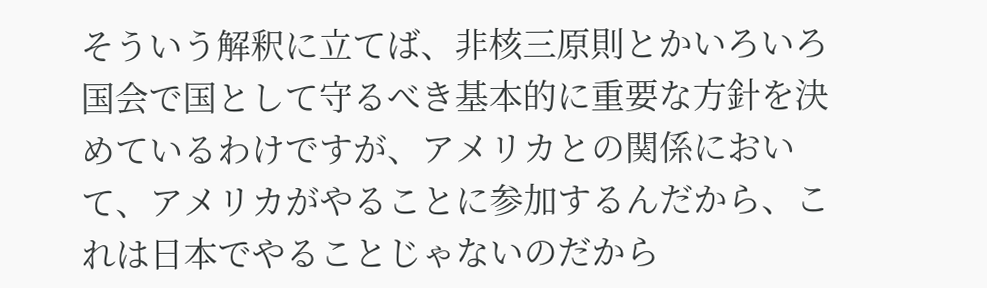そういう解釈に立てば、非核三原則とかいろいろ国会で国として守るべき基本的に重要な方針を決めているわけですが、アメリカとの関係において、アメリカがやることに参加するんだから、これは日本でやることじゃないのだから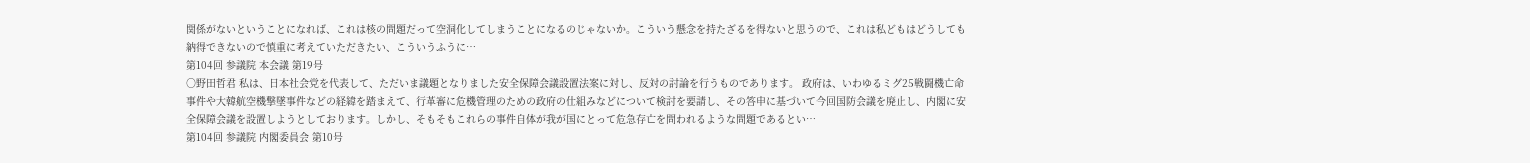関係がないということになれば、これは核の問題だって空洞化してしまうことになるのじゃないか。こういう懸念を持たざるを得ないと思うので、これは私どもはどうしても納得できないので慎重に考えていただきたい、こういうふうに…
第104回 参議院 本会議 第19号
○野田哲君 私は、日本社会党を代表して、ただいま議題となりました安全保障会議設置法案に対し、反対の討論を行うものであります。 政府は、いわゆるミグ25戦闘機亡命事件や大韓航空機撃墜事件などの経緯を踏まえて、行革審に危機管理のための政府の仕組みなどについて検討を要請し、その答申に基づいて今回国防会議を廃止し、内閣に安全保障会議を設置しようとしております。しかし、そもそもこれらの事件自体が我が国にとって危急存亡を問われるような問題であるとい…
第104回 参議院 内閣委員会 第10号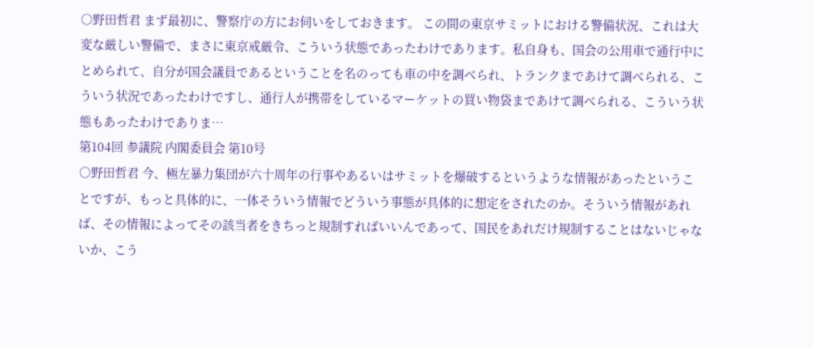○野田哲君 まず最初に、警察庁の方にお伺いをしておきます。 この間の東京サミットにおける警備状況、これは大変な厳しい警備で、まさに東京戒厳令、こういう状態であったわけであります。私自身も、国会の公用車で通行中にとめられて、自分が国会議員であるということを名のっても車の中を調べられ、トランクまであけて調べられる、こういう状況であったわけですし、通行人が携帯をしているマーケットの買い物袋まであけて調べられる、こういう状態もあったわけでありま…
第104回 参議院 内閣委員会 第10号
○野田哲君 今、極左暴力集団が六十周年の行事やあるいはサミットを爆破するというような情報があったということですが、もっと具体的に、一体そういう情報でどういう事態が具体的に想定をされたのか。そういう情報があれば、その情報によってその該当者をきちっと規制すればいいんであって、国民をあれだけ規制することはないじゃないか、こう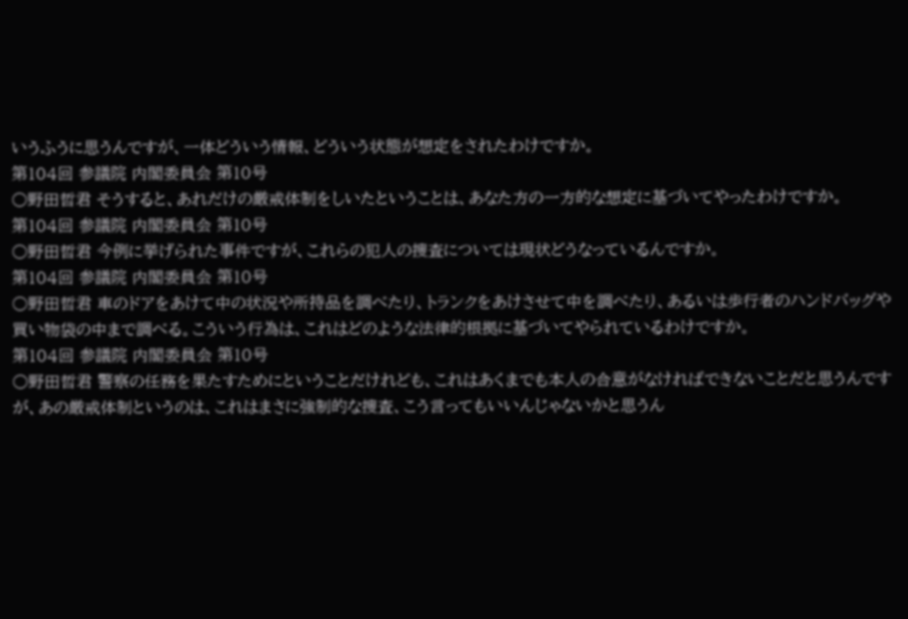いうふうに思うんですが、一体どういう情報、どういう状態が想定をされたわけですか。
第104回 参議院 内閣委員会 第10号
○野田哲君 そうすると、あれだけの厳戒体制をしいたということは、あなた方の一方的な想定に基づいてやったわけですか。
第104回 参議院 内閣委員会 第10号
○野田哲君 今例に挙げられた事件ですが、これらの犯人の捜査については現状どうなっているんですか。
第104回 参議院 内閣委員会 第10号
○野田哲君 車のドアをあけて中の状況や所持品を調べたり、トランクをあけさせて中を調べたり、あるいは歩行者のハンドバッグや買い物袋の中まで調べる。こういう行為は、これはどのような法律的根拠に基づいてやられているわけですか。
第104回 参議院 内閣委員会 第10号
○野田哲君 警察の任務を果たすためにということだけれども、これはあくまでも本人の合意がなければできないことだと思うんですが、あの厳戒体制というのは、これはまさに強制的な捜査、こう言ってもいいんじゃないかと思うん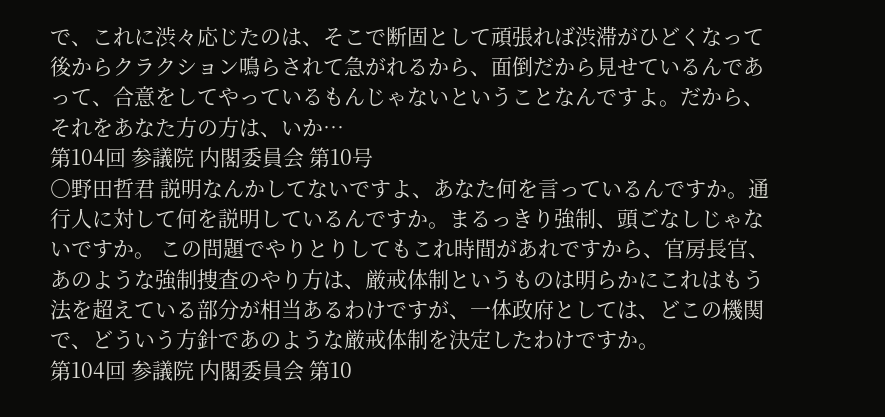で、これに渋々応じたのは、そこで断固として頑張れば渋滞がひどくなって後からクラクション鳴らされて急がれるから、面倒だから見せているんであって、合意をしてやっているもんじゃないということなんですよ。だから、それをあなた方の方は、いか…
第104回 参議院 内閣委員会 第10号
○野田哲君 説明なんかしてないですよ、あなた何を言っているんですか。通行人に対して何を説明しているんですか。まるっきり強制、頭ごなしじゃないですか。 この問題でやりとりしてもこれ時間があれですから、官房長官、あのような強制捜査のやり方は、厳戒体制というものは明らかにこれはもう法を超えている部分が相当あるわけですが、一体政府としては、どこの機関で、どういう方針であのような厳戒体制を決定したわけですか。
第104回 参議院 内閣委員会 第10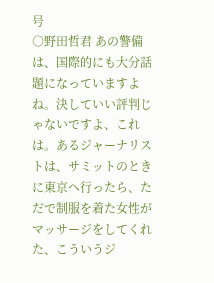号
○野田哲君 あの警備は、国際的にも大分話題になっていますよね。決していい評判じゃないですよ、これは。あるジャーナリストは、サミットのときに東京へ行ったら、ただで制服を着た女性がマッサージをしてくれた、こういうジ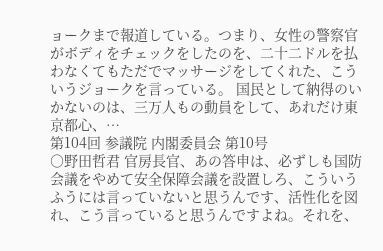ョークまで報道している。つまり、女性の警察官がボディをチェックをしたのを、二十二ドルを払わなくてもただでマッサージをしてくれた、こういうジョークを言っている。 国民として納得のいかないのは、三万人もの動員をして、あれだけ東京都心、…
第104回 参議院 内閣委員会 第10号
○野田哲君 官房長官、あの答申は、必ずしも国防会議をやめて安全保障会議を設置しろ、こういうふうには言っていないと思うんです、活性化を図れ、こう言っていると思うんですよね。それを、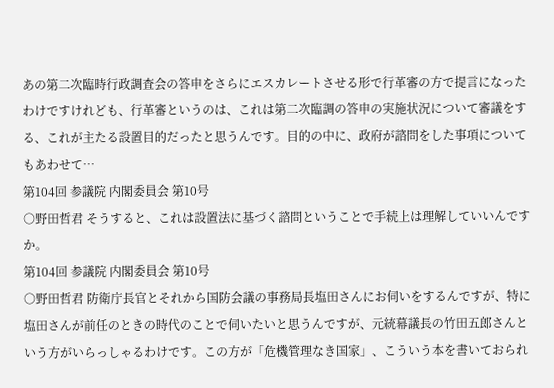あの第二次臨時行政調査会の答申をさらにエスカレートさせる形で行革審の方で提言になったわけですけれども、行革審というのは、これは第二次臨調の答申の実施状況について審議をする、これが主たる設置目的だったと思うんです。目的の中に、政府が諮問をした事項についてもあわせて…
第104回 参議院 内閣委員会 第10号
○野田哲君 そうすると、これは設置法に基づく諮問ということで手続上は理解していいんですか。
第104回 参議院 内閣委員会 第10号
○野田哲君 防衛庁長官とそれから国防会議の事務局長塩田さんにお伺いをするんですが、特に塩田さんが前任のときの時代のことで伺いたいと思うんですが、元統幕議長の竹田五郎さんという方がいらっしゃるわけです。この方が「危機管理なき国家」、こういう本を書いておられ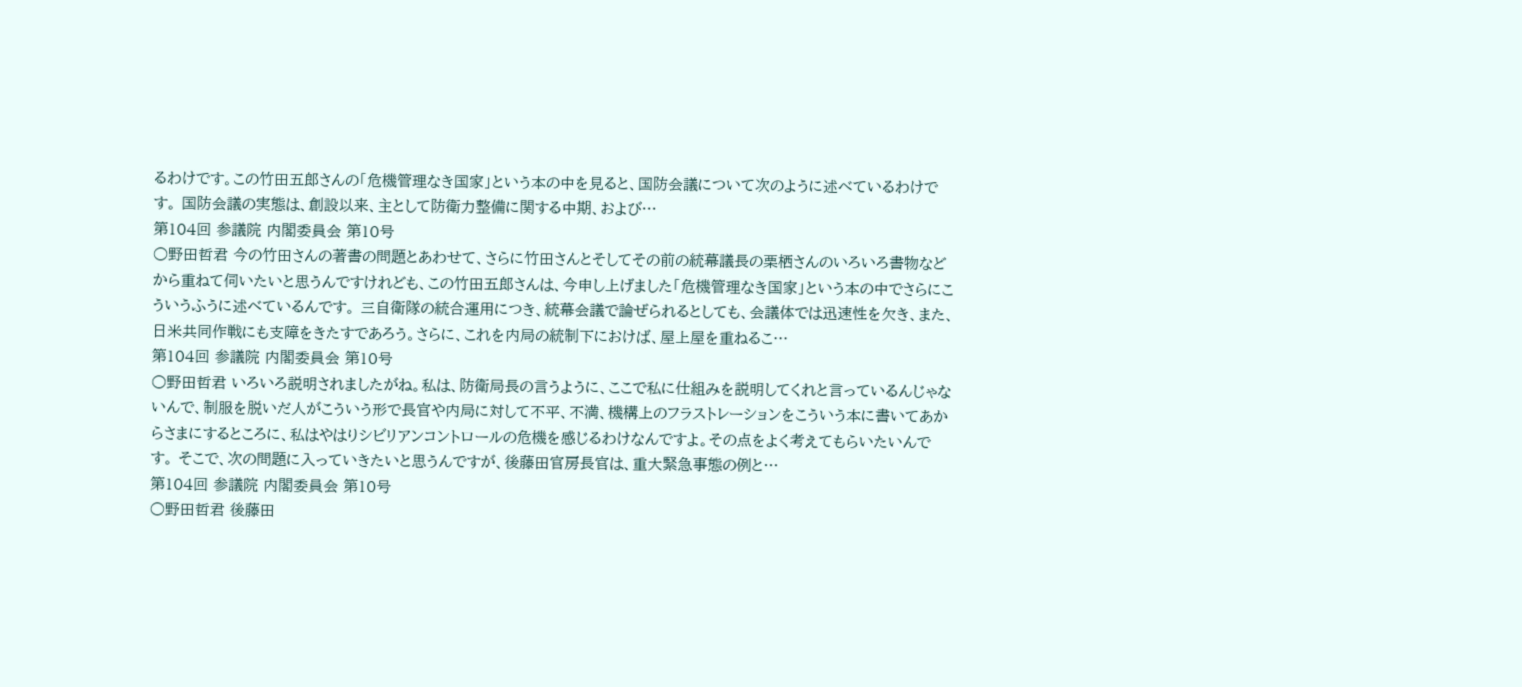るわけです。この竹田五郎さんの「危機管理なき国家」という本の中を見ると、国防会議について次のように述べているわけです。 国防会議の実態は、創設以来、主として防衛力整備に関する中期、および…
第104回 参議院 内閣委員会 第10号
○野田哲君 今の竹田さんの著書の問題とあわせて、さらに竹田さんとそしてその前の統幕議長の栗栖さんのいろいろ書物などから重ねて伺いたいと思うんですけれども、この竹田五郎さんは、今申し上げました「危機管理なき国家」という本の中でさらにこういうふうに述べているんです。 三自衛隊の統合運用につき、統幕会議で論ぜられるとしても、会議体では迅速性を欠き、また、日米共同作戦にも支障をきたすであろう。さらに、これを内局の統制下におけば、屋上屋を重ねるこ…
第104回 参議院 内閣委員会 第10号
○野田哲君 いろいろ説明されましたがね。私は、防衛局長の言うように、ここで私に仕組みを説明してくれと言っているんじゃないんで、制服を脱いだ人がこういう形で長官や内局に対して不平、不満、機構上のフラストレーションをこういう本に書いてあからさまにするところに、私はやはりシビリアンコントロールの危機を感じるわけなんですよ。その点をよく考えてもらいたいんです。 そこで、次の問題に入っていきたいと思うんですが、後藤田官房長官は、重大緊急事態の例と…
第104回 参議院 内閣委員会 第10号
○野田哲君 後藤田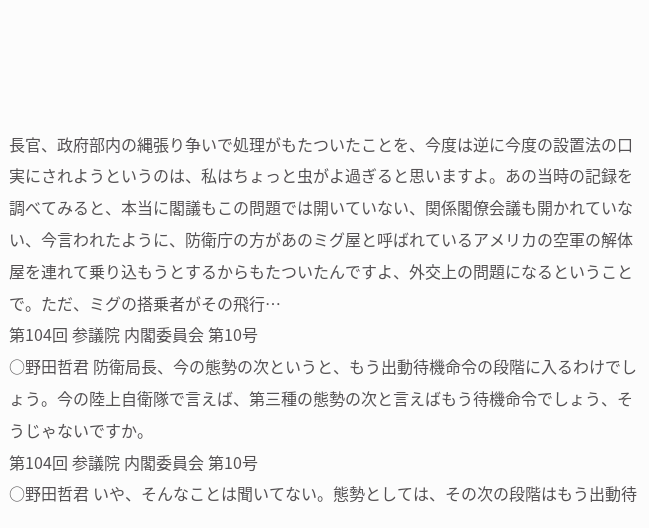長官、政府部内の縄張り争いで処理がもたついたことを、今度は逆に今度の設置法の口実にされようというのは、私はちょっと虫がよ過ぎると思いますよ。あの当時の記録を調べてみると、本当に閣議もこの問題では開いていない、関係閣僚会議も開かれていない、今言われたように、防衛庁の方があのミグ屋と呼ばれているアメリカの空軍の解体屋を連れて乗り込もうとするからもたついたんですよ、外交上の問題になるということで。ただ、ミグの搭乗者がその飛行…
第104回 参議院 内閣委員会 第10号
○野田哲君 防衛局長、今の態勢の次というと、もう出動待機命令の段階に入るわけでしょう。今の陸上自衛隊で言えば、第三種の態勢の次と言えばもう待機命令でしょう、そうじゃないですか。
第104回 参議院 内閣委員会 第10号
○野田哲君 いや、そんなことは聞いてない。態勢としては、その次の段階はもう出動待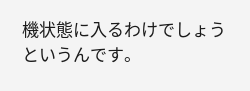機状態に入るわけでしょうというんです。